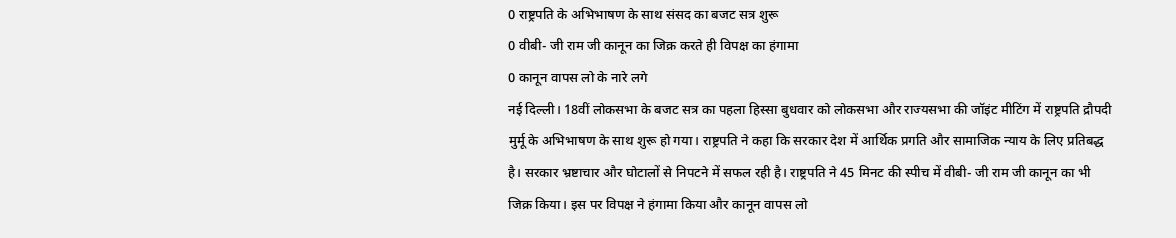0 राष्ट्रपति के अभिभाषण के साथ संसद का बजट सत्र शुरू
0 वीबी- जी राम जी कानून का जिक्र करते ही विपक्ष का हंगामा
0 कानून वापस लो के नारे लगे
नई दिल्ली। 18वीं लोकसभा के बजट सत्र का पहला हिस्सा बुधवार को लोकसभा और राज्यसभा की जॉइंट मीटिंग में राष्ट्रपति द्रौपदी मुर्मू के अभिभाषण के साथ शुरू हो गया। राष्ट्रपति ने कहा कि सरकार देश में आर्थिक प्रगति और सामाजिक न्याय के लिए प्रतिबद्ध है। सरकार भ्रष्टाचार और घोटालों से निपटने में सफल रही है। राष्ट्रपति ने 45 मिनट की स्पीच में वीबी- जी राम जी कानून का भी जिक्र किया। इस पर विपक्ष ने हंगामा किया और कानून वापस लो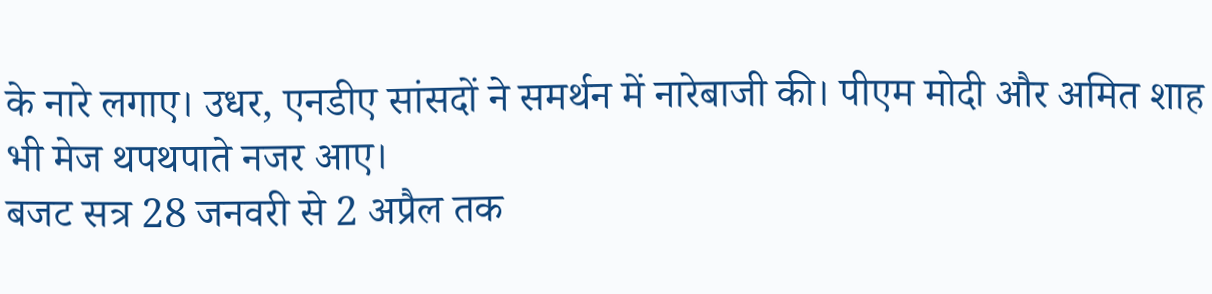के नारे लगाए। उधर, एनडीए सांसदों ने समर्थन में नारेबाजी की। पीएम मोदी और अमित शाह भी मेज थपथपाते नजर आए।
बजट सत्र 28 जनवरी से 2 अप्रैल तक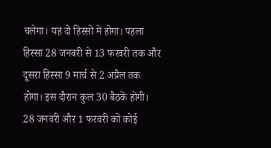चलेगा। यह दो हिस्सों में होगा। पहला हिस्सा 28 जनवरी से 13 फरवरी तक और दूसरा हिस्सा 9 मार्च से 2 अप्रैल तक होगा। इस दौरान कुल 30 बैठकें होंगी। 28 जनवरी और 1 फरवरी को कोई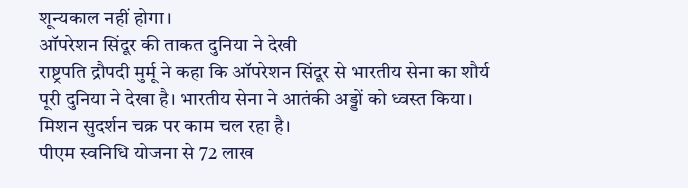शून्यकाल नहीं होगा।
ऑपरेशन सिंदूर की ताकत दुनिया ने देखी
राष्ट्रपति द्रौपदी मुर्मू ने कहा कि ऑपरेशन सिंदूर से भारतीय सेना का शौर्य पूरी दुनिया ने देखा है। भारतीय सेना ने आतंकी अड्डों को ध्वस्त किया। मिशन सुदर्शन चक्र पर काम चल रहा है।
पीएम स्वनिधि योजना से 72 लाख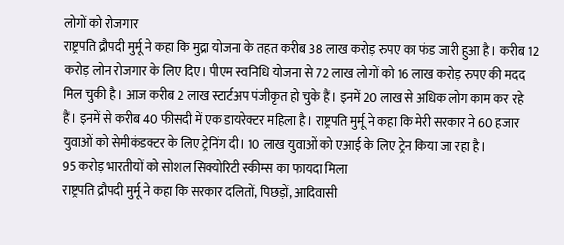लोगों को रोजगार
राष्ट्रपति द्रौपदी मुर्मू ने कहा कि मुद्रा योजना के तहत करीब 38 लाख करोड़ रुपए का फंड जारी हुआ है। करीब 12 करोड़ लोन रोजगार के लिए दिए। पीएम स्वनिधि योजना से 72 लाख लोगों को 16 लाख करोड़ रुपए की मदद मिल चुकी है। आज करीब 2 लाख स्टार्टअप पंजीकृत हो चुके हैं। इनमें 20 लाख से अधिक लोग काम कर रहे हैं। इनमें से करीब 40 फीसदी में एक डायरेक्टर महिला है। राष्ट्रपति मुर्मू ने कहा कि मेरी सरकार ने 60 हजार युवाओं को सेमीकंडक्टर के लिए ट्रेनिंग दी। 10 लाख युवाओं को एआई के लिए ट्रेन किया जा रहा है।
95 करोड़ भारतीयों को सोशल सिक्योरिटी स्कीम्स का फायदा मिला
राष्ट्रपति द्रौपदी मुर्मू ने कहा कि सरकार दलितों, पिछड़ों, आदिवासी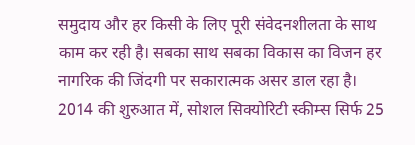समुदाय और हर किसी के लिए पूरी संवेदनशीलता के साथ काम कर रही है। सबका साथ सबका विकास का विजन हर नागरिक की जिंदगी पर सकारात्मक असर डाल रहा है। 2014 की शुरुआत में, सोशल सिक्योरिटी स्कीम्स सिर्फ 25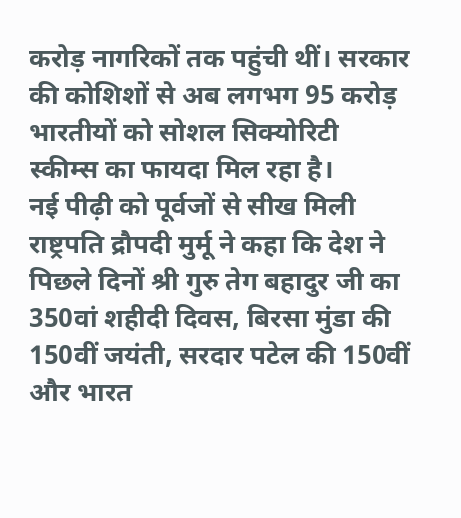करोड़ नागरिकों तक पहुंची थीं। सरकार की कोशिशों से अब लगभग 95 करोड़ भारतीयों को सोशल सिक्योरिटी स्कीम्स का फायदा मिल रहा है।
नई पीढ़ी को पूर्वजों से सीख मिली
राष्ट्रपति द्रौपदी मुर्मू ने कहा कि देश ने पिछले दिनों श्री गुरु तेग बहादुर जी का 350वां शहीदी दिवस, बिरसा मुंडा की 150वीं जयंती, सरदार पटेल की 150वीं और भारत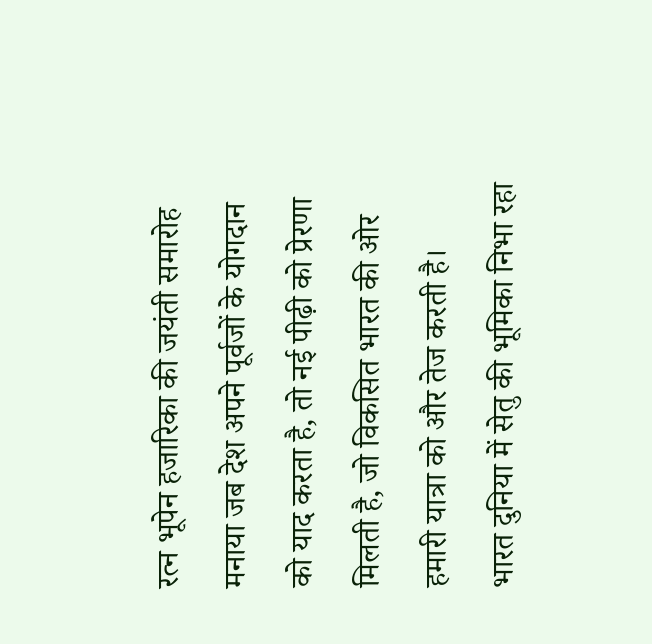रत्न भूपेन हजारिका की जयंती समारोह मनाया जब देश अपने पूर्वजों के योगदान को याद करता है, तो नई पीढ़ी को प्रेरणा मिलती है, जो विकसित भारत की ओर हमारी यात्रा को और तेज करती है।
भारत दुनिया में सेतु की भूमिका निभा रहा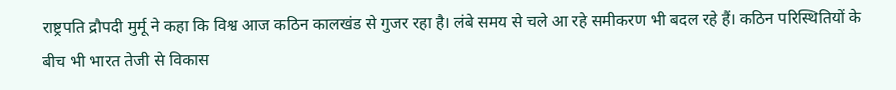राष्ट्रपति द्रौपदी मुर्मू ने कहा कि विश्व आज कठिन कालखंड से गुजर रहा है। लंबे समय से चले आ रहे समीकरण भी बदल रहे हैं। कठिन परिस्थितियों के बीच भी भारत तेजी से विकास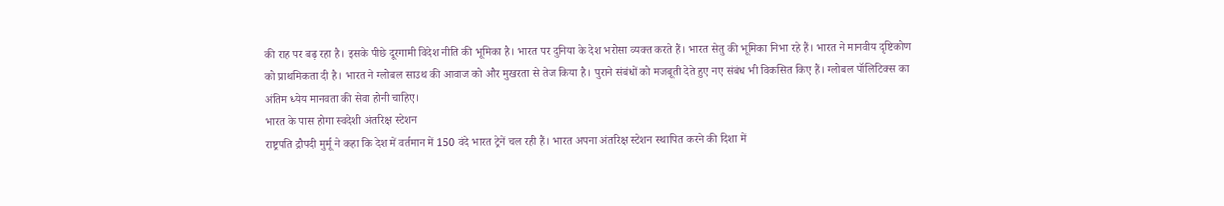की राह पर बढ़ रहा है। इसके पीछे दूरगामी विदेश नीति की भूमिका है। भारत पर दुनिया के देश भरोसा व्यक्त करते हैं। भारत सेतु की भूमिका निभा रहे हैं। भारत ने मानवीय दृष्टिकोण को प्राथमिकता दी है। भारत ने ग्लोबल साउथ की आवाज को और मुखरता से तेज किया है। पुराने संबंधों को मजबूती देते हुए नए संबंध भी विकसित किए हैं। ग्लोबल पॉलिटिक्स का अंतिम ध्येय मानवता की सेवा होनी चाहिए।
भारत के पास होगा स्वदेशी अंतरिक्ष स्टेशन
राष्ट्रपति द्रौपदी मुर्मू ने कहा कि देश में वर्तमान में 150 वंदे भारत ट्रेनें चल रही हैं। भारत अपना अंतरिक्ष स्टेशन स्थापित करने की दिशा में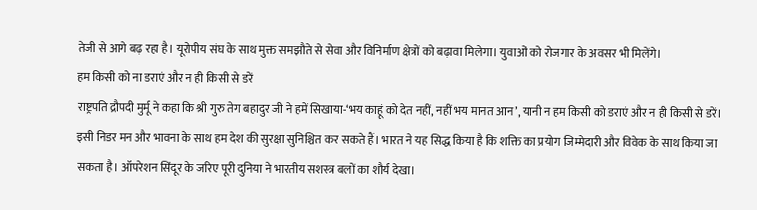तेजी से आगे बढ़ रहा है। यूरोपीय संघ के साथ मुक्त समझौते से सेवा और विनिर्माण क्षेत्रों को बढ़ावा मिलेगा। युवाओं को रोजगार के अवसर भी मिलेंगे।
हम किसी को ना डराएं और न ही किसी से डरें
राष्ट्रपति द्रौपदी मुर्मू ने कहा कि श्री गुरु तेग बहादुर जी ने हमें सिखाया-‘भय काहूं को देत नहीं, नहीं भय मानत आन’, यानी न हम किसी को डराएं और न ही किसी से डरें। इसी निडर मन और भावना के साथ हम देश की सुरक्षा सुनिश्चित कर सकते हैं। भारत ने यह सिद्ध किया है कि शक्ति का प्रयोग जिम्मेदारी और विवेक के साथ किया जा सकता है। ऑपरेशन सिंदूर के जरिए पूरी दुनिया ने भारतीय सशस्त्र बलों का शौर्य देखा।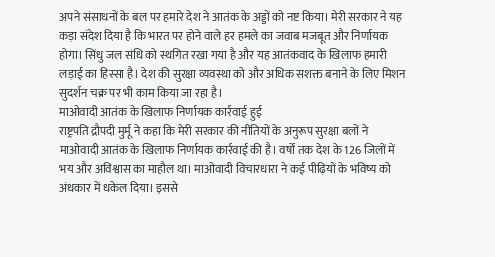अपने संसाधनों के बल पर हमारे देश ने आतंक के अड्डों को नष्ट किया। मेरी सरकार ने यह कड़ा संदेश दिया है कि भारत पर होने वाले हर हमले का जवाब मजबूत और निर्णायक होगा। सिंधु जल संधि को स्थगित रखा गया है और यह आतंकवाद के खिलाफ हमारी लड़ाई का हिस्सा है। देश की सुरक्षा व्यवस्था को और अधिक सशक्त बनाने के लिए मिशन सुदर्शन चक्र पर भी काम किया जा रहा है।
माओवादी आतंक के खिलाफ निर्णायक कार्रवाई हुई
राष्ट्रपति द्रौपदी मुर्मू ने कहा कि मेरी सरकार की नीतियों के अनुरूप सुरक्षा बलों ने माओवादी आतंक के खिलाफ निर्णायक कार्रवाई की है। वर्षों तक देश के 126 जिलों में भय और अविश्वास का माहौल था। माओवादी विचारधारा ने कई पीढ़ियों के भविष्य को अंधकार में धकेल दिया। इससे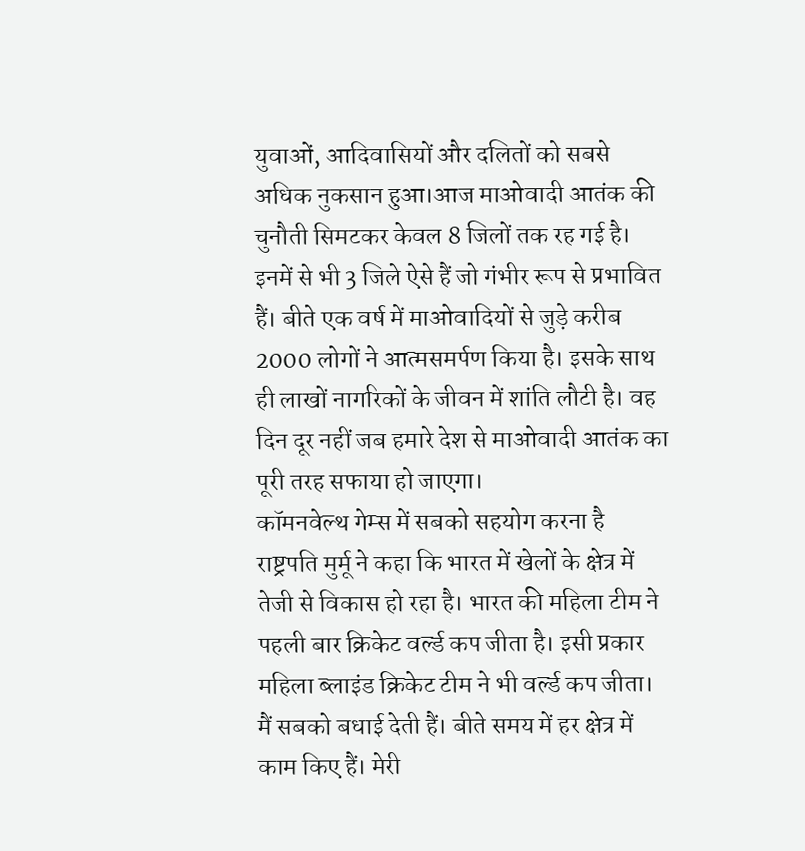युवाओं, आदिवासियों और दलितों को सबसे अधिक नुकसान हुआ।आज माओवादी आतंक की चुनौती सिमटकर केवल 8 जिलों तक रह गई है। इनमें से भी 3 जिले ऐसे हैं जो गंभीर रूप से प्रभावित हैं। बीते एक वर्ष में माओवादियों से जुड़े करीब 2000 लोगों ने आत्मसमर्पण किया है। इसके साथ ही लाखों नागरिकों के जीवन में शांति लौटी है। वह दिन दूर नहीं जब हमारे देश से माओवादी आतंक का पूरी तरह सफाया हो जाएगा।
कॉमनवेल्थ गेम्स में सबको सहयोग करना है
राष्ट्रपति मुर्मू ने कहा कि भारत में खेलों के क्षेत्र में तेजी से विकास हो रहा है। भारत की महिला टीम ने पहली बार क्रिकेट वर्ल्ड कप जीता है। इसी प्रकार महिला ब्लाइंड क्रिकेट टीम ने भी वर्ल्ड कप जीता। मैं सबको बधाई देती हैं। बीते समय में हर क्षेत्र में काम किए हैं। मेरी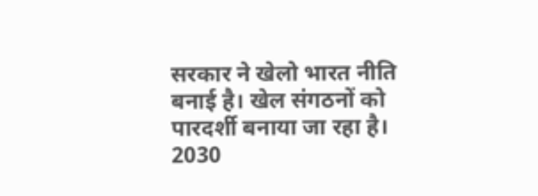सरकार ने खेलो भारत नीति बनाई है। खेल संगठनों को पारदर्शी बनाया जा रहा है। 2030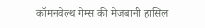कॉमनवेल्थ गेम्स की मेजबानी हासिल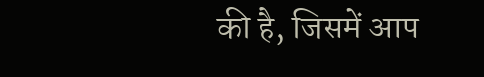की है, जिसमें आप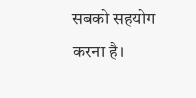सबको सहयोग करना है।